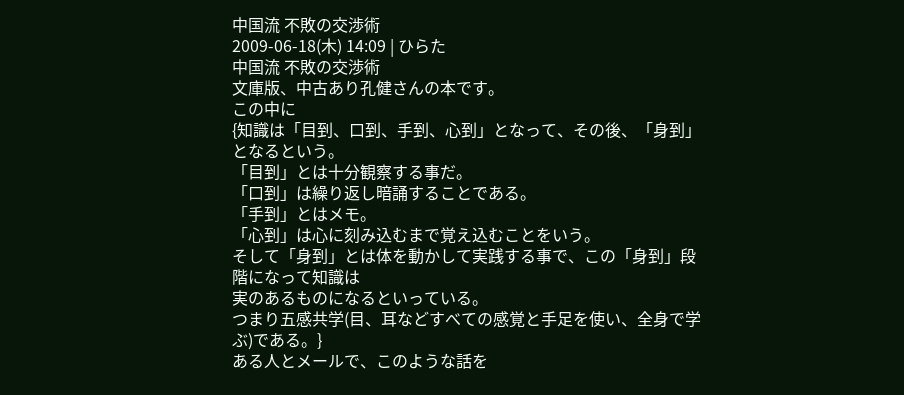中国流 不敗の交渉術
2009-06-18(木) 14:09 | ひらた
中国流 不敗の交渉術
文庫版、中古あり孔健さんの本です。
この中に
{知識は「目到、口到、手到、心到」となって、その後、「身到」となるという。
「目到」とは十分観察する事だ。
「口到」は繰り返し暗誦することである。
「手到」とはメモ。
「心到」は心に刻み込むまで覚え込むことをいう。
そして「身到」とは体を動かして実践する事で、この「身到」段階になって知識は
実のあるものになるといっている。
つまり五感共学(目、耳などすべての感覚と手足を使い、全身で学ぶ)である。}
ある人とメールで、このような話を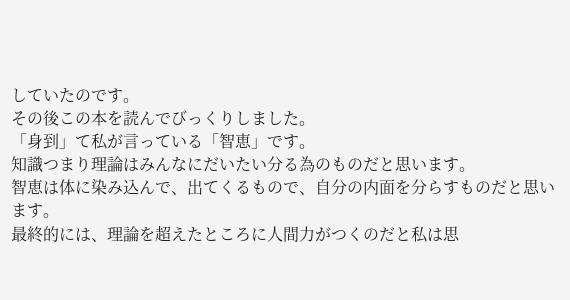していたのです。
その後この本を読んでびっくりしました。
「身到」て私が言っている「智恵」です。
知識つまり理論はみんなにだいたい分る為のものだと思います。
智恵は体に染み込んで、出てくるもので、自分の内面を分らすものだと思います。
最終的には、理論を超えたところに人間力がつくのだと私は思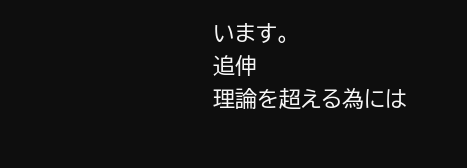います。
追伸
理論を超える為には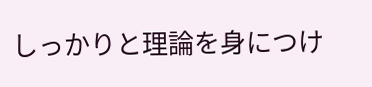しっかりと理論を身につけ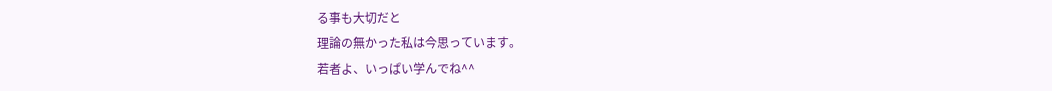る事も大切だと
理論の無かった私は今思っています。
若者よ、いっぱい学んでね^^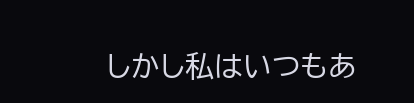しかし私はいつもあ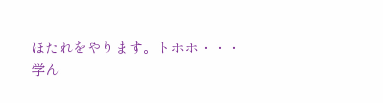ほたれをやります。トホホ・・・
学ん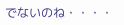でないのね・・・・